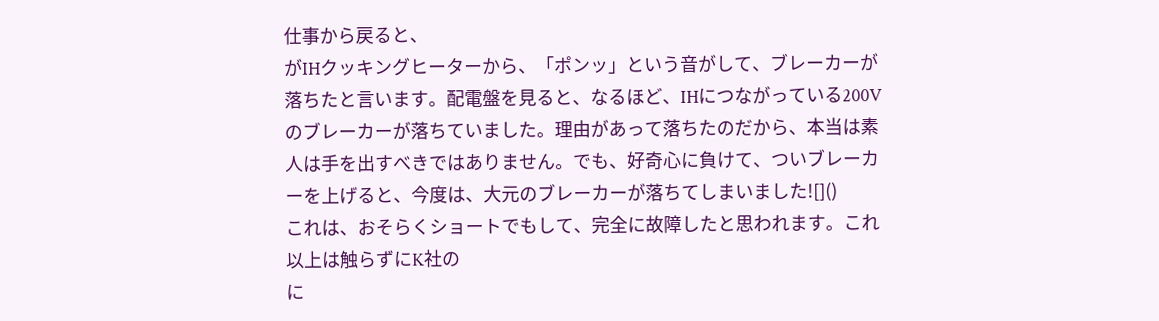仕事から戻ると、
がIHクッキングヒーターから、「ポンッ」という音がして、ブレーカーが落ちたと言います。配電盤を見ると、なるほど、IHにつながっている200Vのブレーカーが落ちていました。理由があって落ちたのだから、本当は素人は手を出すべきではありません。でも、好奇心に負けて、ついブレーカーを上げると、今度は、大元のブレーカーが落ちてしまいました![]()
これは、おそらくショートでもして、完全に故障したと思われます。これ以上は触らずにK社の
に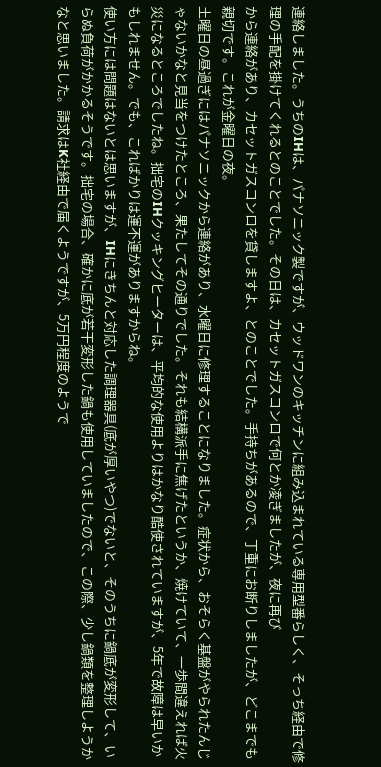連絡しました。うちのIHは、パナソニック製ですが、ウッドワンのキッチンに組み込まれている専用型番らしく、そっち経由で修理の手配を掛けてくれるとのことでした。その日は、カセットガスコンロで何とか凌ぎましたが、夜に再び
から連絡があり、カセットガスコンロを貸しますよ、とのことでした。手持ちがあるので、丁重にお断りしましたが、どこまでも親切です。これが金曜日の夜。
土曜日の昼過ぎにはパナソニックから連絡があり、水曜日に修理することになりました。症状から、おそらく基盤がやられたんじゃないかなと見当をつけたところ、果たしてその通りでした。それも結構派手に焦げたというか、焼けていて、一歩間違えれば火災になるところでしたね。拙宅のIHクッキングヒーターは、平均的な使用よりはかなり酷使されていますが、5年で故障は早いかもしれません。でも、こればかりは運不運がありますからね。
使い方には問題はないとは思いますが、IHにきちんと対応した調理器具(底が厚いやつ)でないと、そのうちに鍋底が変形して、いらぬ負荷がかかるそうです。拙宅の場合、確かに底が若干変形した鍋も使用していましたので、この際、少し鍋類を整理しようかなと思いました。請求はK社経由で届くようですが、5万円程度のようで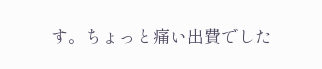す。ちょっと痛い出費でした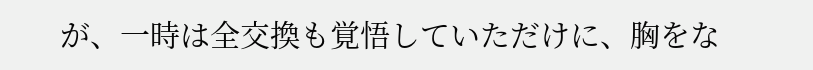が、一時は全交換も覚悟していただけに、胸をな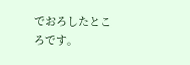でおろしたところです。